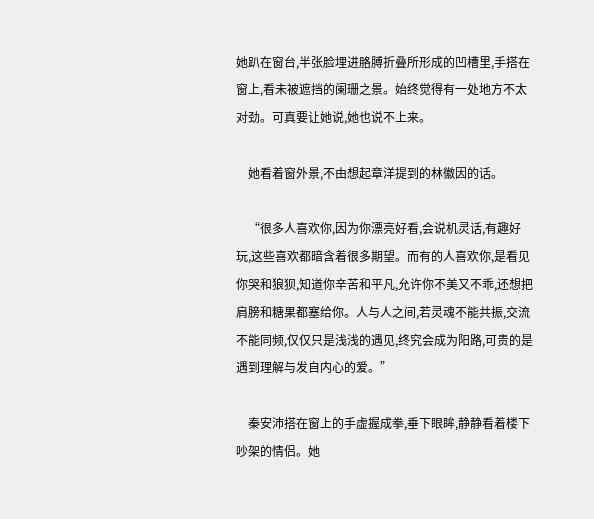她趴在窗台,半张脸埋进胳膊折叠所形成的凹槽里,手搭在窗上,看未被遮挡的阑珊之景。始终觉得有一处地方不太对劲。可真要让她说,她也说不上来。

    她看着窗外景,不由想起章洋提到的林徽因的话。

    “很多人喜欢你,因为你漂亮好看,会说机灵话,有趣好玩,这些喜欢都暗含着很多期望。而有的人喜欢你,是看见你哭和狼狈,知道你辛苦和平凡,允许你不美又不乖,还想把肩膀和糖果都塞给你。人与人之间,若灵魂不能共振,交流不能同频,仅仅只是浅浅的遇见,终究会成为阳路,可贵的是遇到理解与发自内心的爱。”

    秦安沛搭在窗上的手虚握成拳,垂下眼眸,静静看着楼下吵架的情侣。她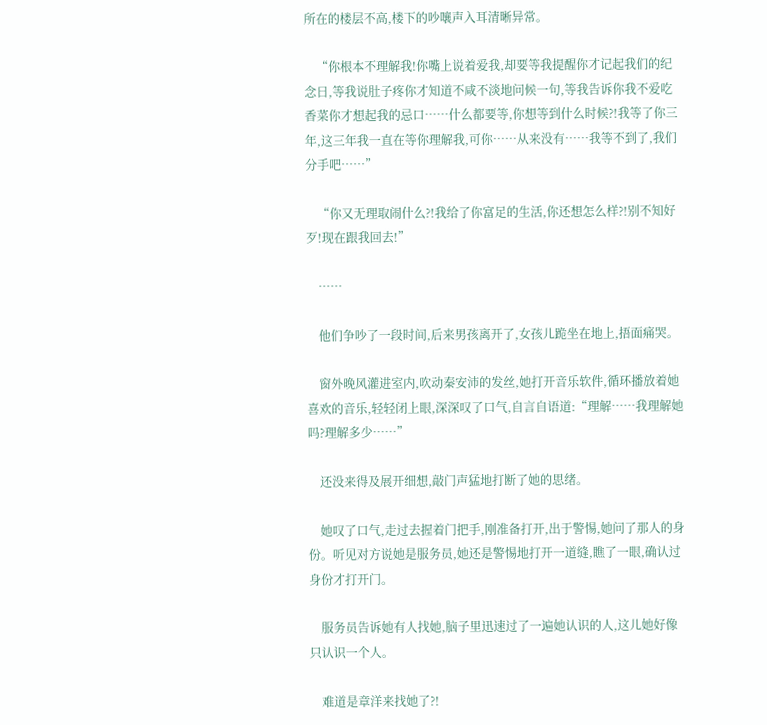所在的楼层不高,楼下的吵嚷声入耳清晰异常。

    “你根本不理解我!你嘴上说着爱我,却要等我提醒你才记起我们的纪念日,等我说肚子疼你才知道不咸不淡地问候一句,等我告诉你我不爱吃香菜你才想起我的忌口……什么都要等,你想等到什么时候?!我等了你三年,这三年我一直在等你理解我,可你……从来没有……我等不到了,我们分手吧……”

    “你又无理取闹什么?!我给了你富足的生活,你还想怎么样?!别不知好歹!现在跟我回去!”

    ……

    他们争吵了一段时间,后来男孩离开了,女孩儿跪坐在地上,捂面痛哭。

    窗外晚风灌进室内,吹动秦安沛的发丝,她打开音乐软件,循环播放着她喜欢的音乐,轻轻闭上眼,深深叹了口气,自言自语道:“理解……我理解她吗?理解多少……”

    还没来得及展开细想,敲门声猛地打断了她的思绪。

    她叹了口气,走过去握着门把手,刚准备打开,出于警惕,她问了那人的身份。听见对方说她是服务员,她还是警惕地打开一道缝,瞧了一眼,确认过身份才打开门。

    服务员告诉她有人找她,脑子里迅速过了一遍她认识的人,这儿她好像只认识一个人。

    难道是章洋来找她了?!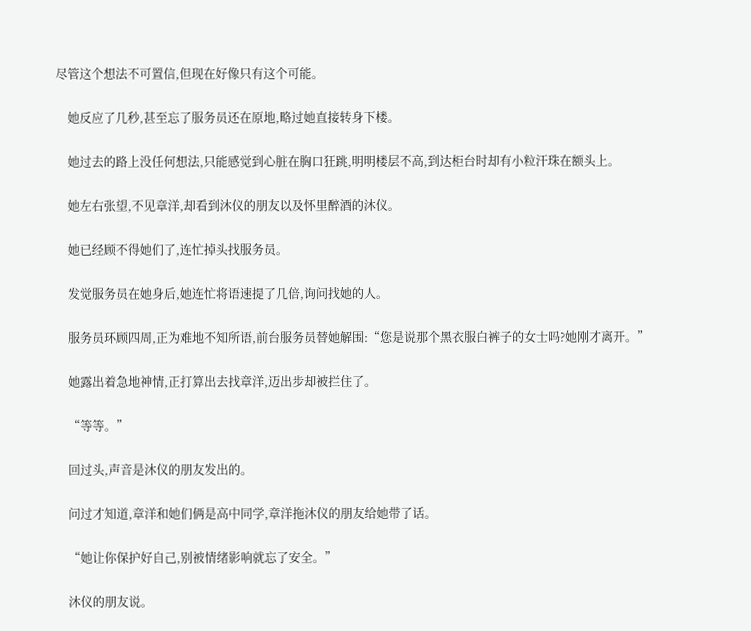尽管这个想法不可置信,但现在好像只有这个可能。

    她反应了几秒,甚至忘了服务员还在原地,略过她直接转身下楼。

    她过去的路上没任何想法,只能感觉到心脏在胸口狂跳,明明楼层不高,到达柜台时却有小粒汗珠在额头上。

    她左右张望,不见章洋,却看到沐仪的朋友以及怀里醉酒的沐仪。

    她已经顾不得她们了,连忙掉头找服务员。

    发觉服务员在她身后,她连忙将语速提了几倍,询问找她的人。

    服务员环顾四周,正为难地不知所语,前台服务员替她解围:“您是说那个黑衣服白裤子的女士吗?她刚才离开。”

    她露出着急地神情,正打算出去找章洋,迈出步却被拦住了。

    “等等。”

    回过头,声音是沐仪的朋友发出的。

    问过才知道,章洋和她们俩是高中同学,章洋拖沐仪的朋友给她带了话。

    “她让你保护好自己,别被情绪影响就忘了安全。”

    沐仪的朋友说。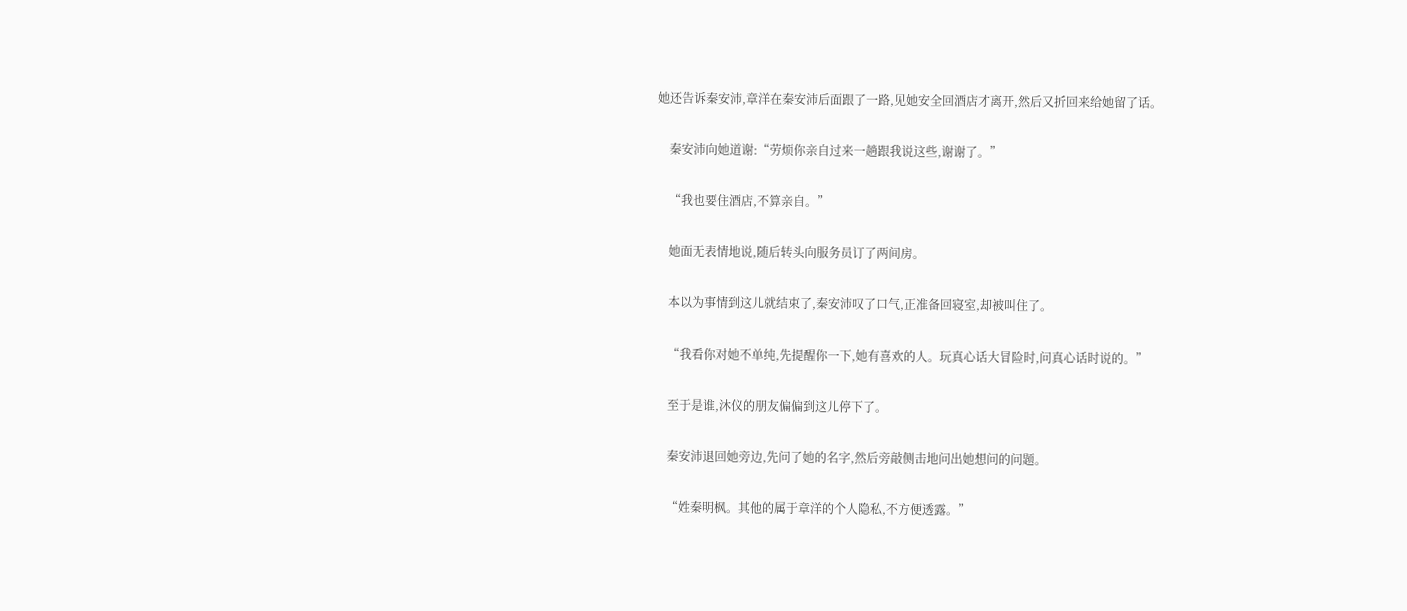她还告诉秦安沛,章洋在秦安沛后面跟了一路,见她安全回酒店才离开,然后又折回来给她留了话。

    秦安沛向她道谢:“劳烦你亲自过来一趟跟我说这些,谢谢了。”

    “我也要住酒店,不算亲自。”

    她面无表情地说,随后转头向服务员订了两间房。

    本以为事情到这儿就结束了,秦安沛叹了口气,正准备回寝室,却被叫住了。

    “我看你对她不单纯,先提醒你一下,她有喜欢的人。玩真心话大冒险时,问真心话时说的。”

    至于是谁,沐仪的朋友偏偏到这儿停下了。

    秦安沛退回她旁边,先问了她的名字,然后旁敲侧击地问出她想问的问题。

    “姓秦明枫。其他的属于章洋的个人隐私,不方便透露。”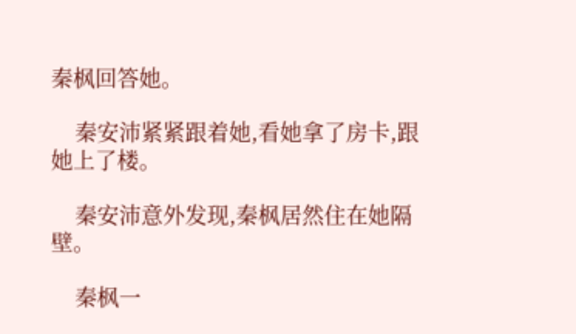秦枫回答她。

    秦安沛紧紧跟着她,看她拿了房卡,跟她上了楼。

    秦安沛意外发现,秦枫居然住在她隔壁。

    秦枫一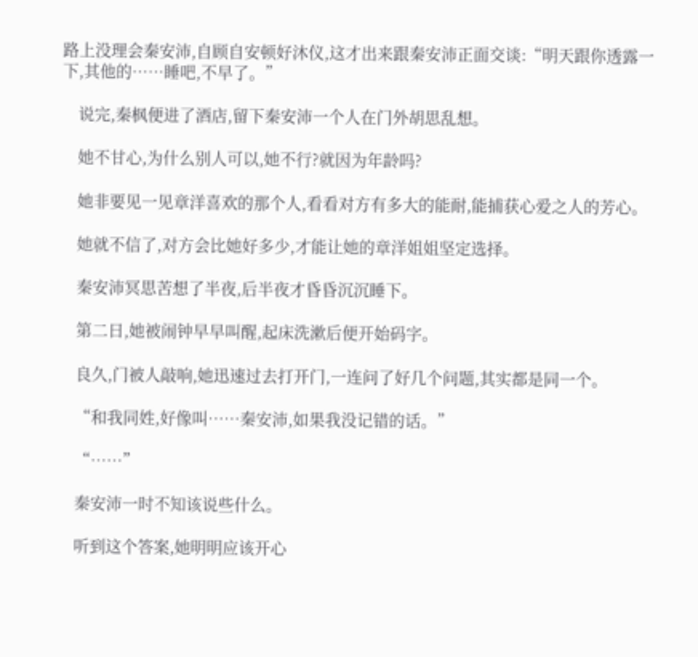路上没理会秦安沛,自顾自安顿好沐仪,这才出来跟秦安沛正面交谈:“明天跟你透露一下,其他的……睡吧,不早了。”

    说完,秦枫便进了酒店,留下秦安沛一个人在门外胡思乱想。

    她不甘心,为什么别人可以,她不行?就因为年龄吗?

    她非要见一见章洋喜欢的那个人,看看对方有多大的能耐,能捕获心爱之人的芳心。

    她就不信了,对方会比她好多少,才能让她的章洋姐姐坚定选择。

    秦安沛冥思苦想了半夜,后半夜才昏昏沉沉睡下。

    第二日,她被闹钟早早叫醒,起床洗漱后便开始码字。

    良久,门被人敲响,她迅速过去打开门,一连问了好几个问题,其实都是同一个。

    “和我同姓,好像叫……秦安沛,如果我没记错的话。”

    “……”

    秦安沛一时不知该说些什么。

    听到这个答案,她明明应该开心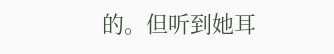的。但听到她耳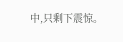中,只剩下震惊。